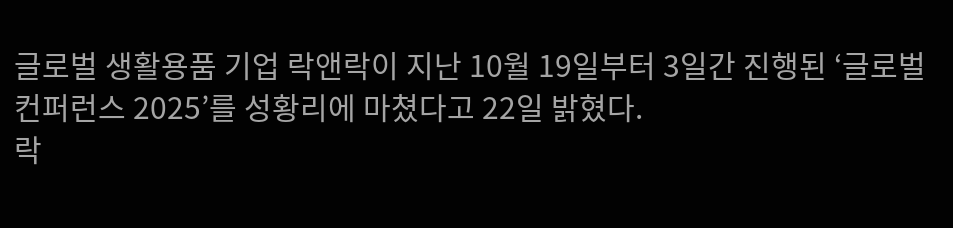글로벌 생활용품 기업 락앤락이 지난 10월 19일부터 3일간 진행된 ‘글로벌 컨퍼런스 2025’를 성황리에 마쳤다고 22일 밝혔다.
락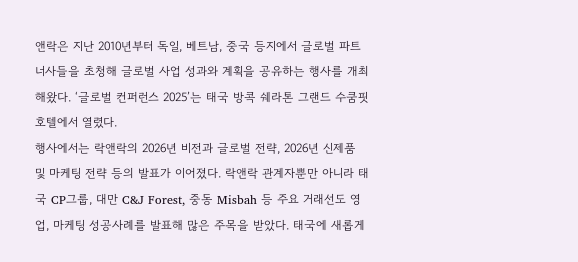앤락은 지난 2010년부터 독일, 베트남, 중국 등지에서 글로벌 파트너사들을 초청해 글로벌 사업 성과와 계획을 공유하는 행사를 개최해왔다. ‘글로벌 컨퍼런스 2025’는 태국 방콕 쉐라톤 그랜드 수쿰핏 호텔에서 열렸다.
행사에서는 락앤락의 2026년 비전과 글로벌 전략, 2026년 신제품 및 마케팅 전략 등의 발표가 이어졌다. 락앤락 관계자뿐만 아니라 태국 CP그룹, 대만 C&J Forest, 중동 Misbah 등 주요 거래선도 영업, 마케팅 성공사례를 발표해 많은 주목을 받았다. 태국에 새롭게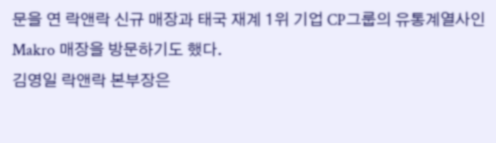문을 연 락앤락 신규 매장과 태국 재계 1위 기업 CP그룹의 유통계열사인 Makro 매장을 방문하기도 했다.
김영일 락앤락 본부장은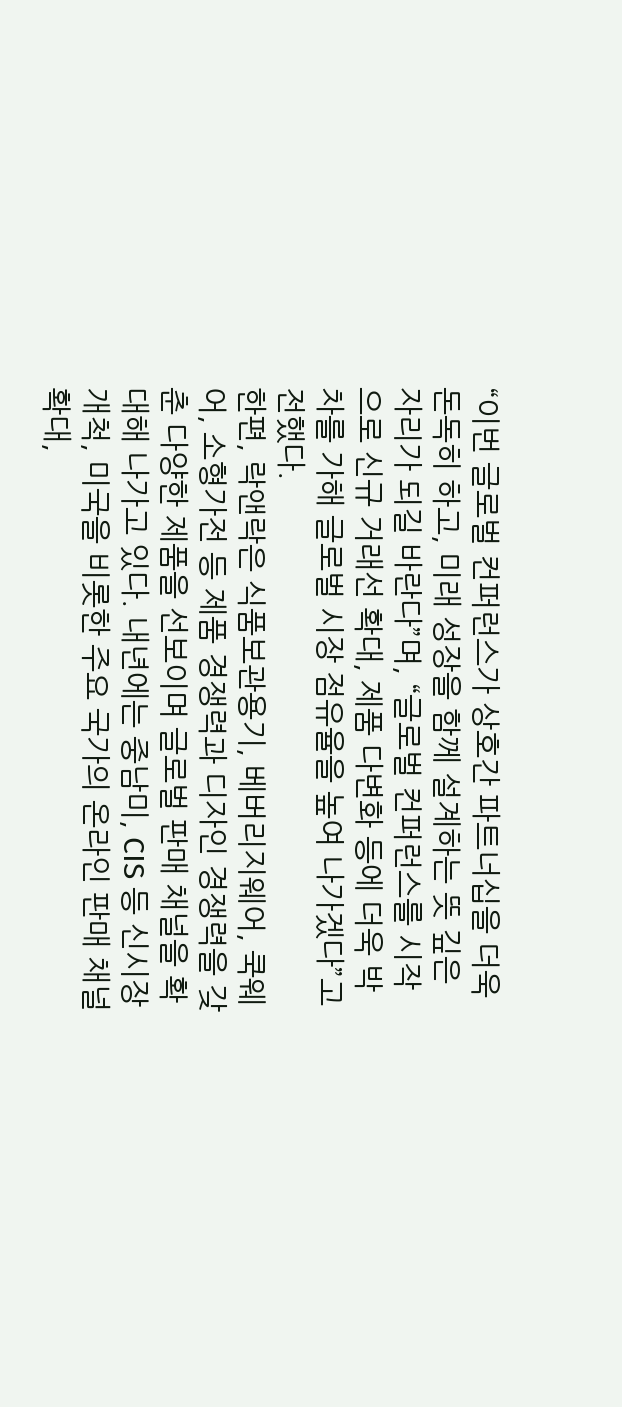“이번 글로벌 컨퍼런스가 상호간 파트너십을 더욱 돈독히 하고, 미래 성장을 함께 설계하는 뜻 깊은 자리가 되길 바란다”며, “글로벌 컨퍼런스를 시작으로 신규 거래선 확대, 제품 다변화 등에 더욱 박차를 가해 글로벌 시장 점유율을 높여 나가겠다”고 전했다.
한편, 락앤락은 식품보관용기, 베버리지웨어, 쿡웨어, 소형가전 등 제품 경쟁력과 디자인 경쟁력을 갖춘 다양한 제품을 선보이며 글로벌 판매 채널을 확대해 나가고 있다. 내년에는 중남미, CIS 등 신시장 개척, 미국을 비롯한 주요 국가의 온라인 판매 채널 확대,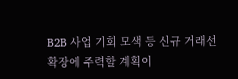B2B 사업 기회 모색 등 신규 거래선 확장에 주력할 계획이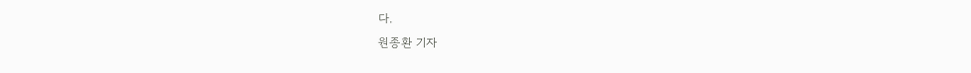다.
원종환 기자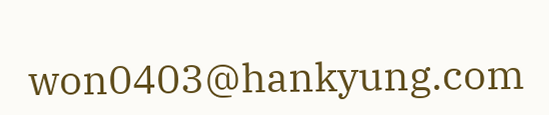won0403@hankyung.com